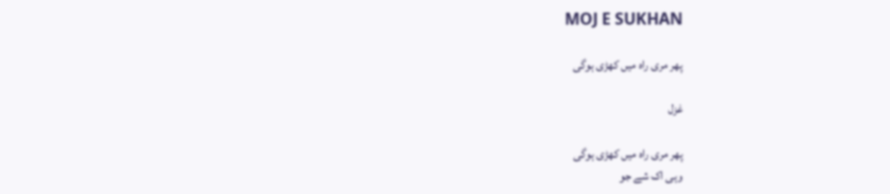MOJ E SUKHAN

پھر مری راہ میں کھڑی ہوگی

غزل

پھر مری راہ میں کھڑی ہوگی
وہی اک شے جو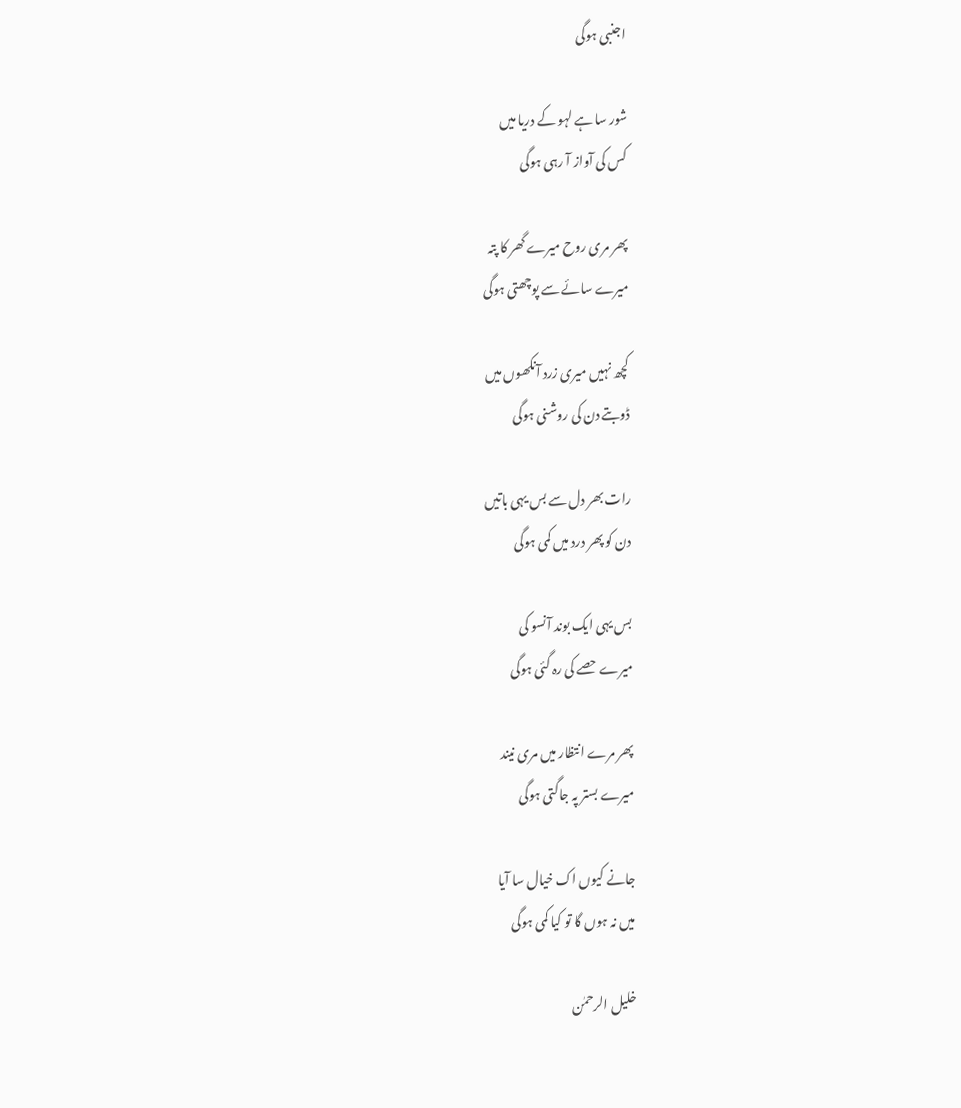اجنبی ہوگی

شور سا ہے لہو کے دریا میں
کس کی آواز آ رہی ہوگی

پھر مری روح میرے گھر کا پتہ
میرے سائے سے پوچھتی ہوگی

کچھ نہیں میری زرد آنکھوں میں
ڈوبتے دن کی روشنی ہوگی

رات بھر دل سے بس یہی باتیں
دن کو پھر درد میں کمی ہوگی

بس یہی ایک بوند آنسو کی
میرے حصے کی رہ گئی ہوگی

پھر مرے انتظار میں مری نیند
میرے بستر پہ جاگتی ہوگی

جانے کیوں اک خیال سا آیا
میں نہ ہوں گا تو کیا کمی ہوگی

خلیل الرحمٰن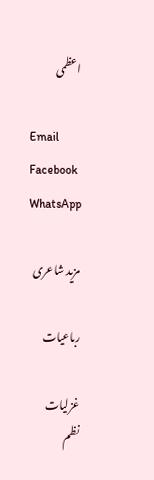اعظمی

Email
Facebook
WhatsApp

مزید شاعری

رباعیات

غزلیات
نظم